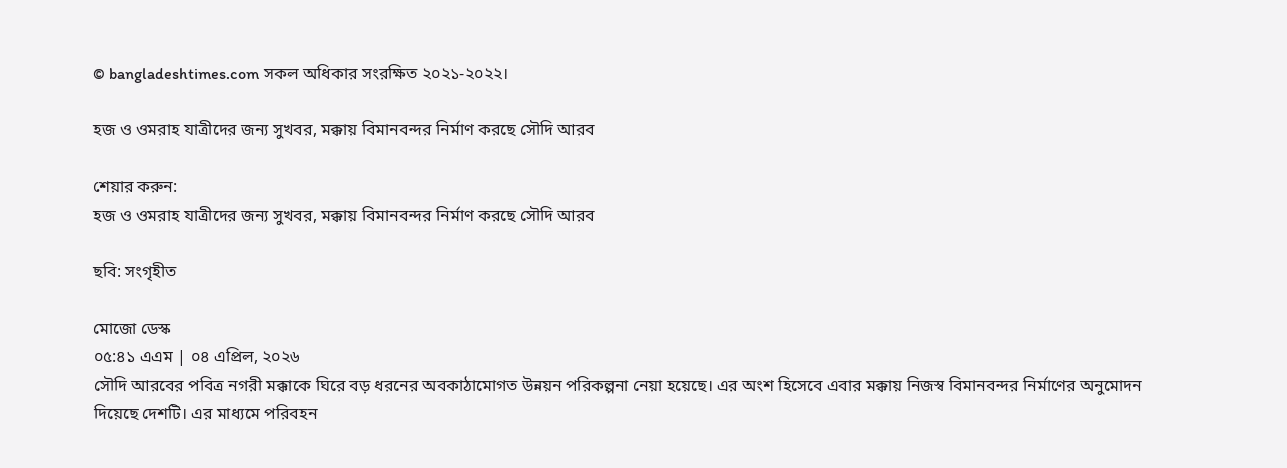© bangladeshtimes.com সকল অধিকার সংরক্ষিত ২০২১-২০২২।

হজ ও ওমরাহ যাত্রীদের জন্য সুখবর, মক্কায় বিমানবন্দর নির্মাণ করছে সৌদি আরব

শেয়ার করুন:
হজ ও ওমরাহ যাত্রীদের জন্য সুখবর, মক্কায় বিমানবন্দর নির্মাণ করছে সৌদি আরব

ছবি: সংগৃহীত

মোজো ডেস্ক
০৫:৪১ এএম | ০৪ এপ্রিল, ২০২৬
সৌদি আরবের পবিত্র নগরী মক্কাকে ঘিরে বড় ধরনের অবকাঠামোগত উন্নয়ন পরিকল্পনা নেয়া হয়েছে। এর অংশ হিসেবে এবার মক্কায় নিজস্ব বিমানবন্দর নির্মাণের অনুমোদন দিয়েছে দেশটি। এর মাধ্যমে পরিবহন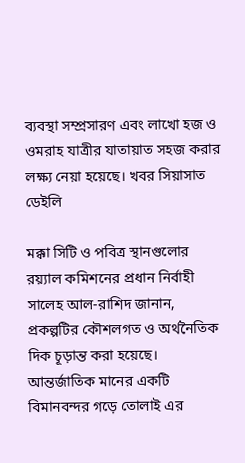ব্যবস্থা সম্প্রসারণ এবং লাখো হজ ও ওমরাহ যাত্রীর যাতায়াত সহজ করার লক্ষ্য নেয়া হয়েছে। খবর সিয়াসাত ডেইলি

মক্কা সিটি ও পবিত্র স্থানগুলোর রয়্যাল কমিশনের প্রধান নির্বাহী সালেহ আল-রাশিদ জানান, প্রকল্পটির কৌশলগত ও অর্থনৈতিক দিক চূড়ান্ত করা হয়েছে। আন্তর্জাতিক মানের একটি বিমানবন্দর গড়ে তোলাই এর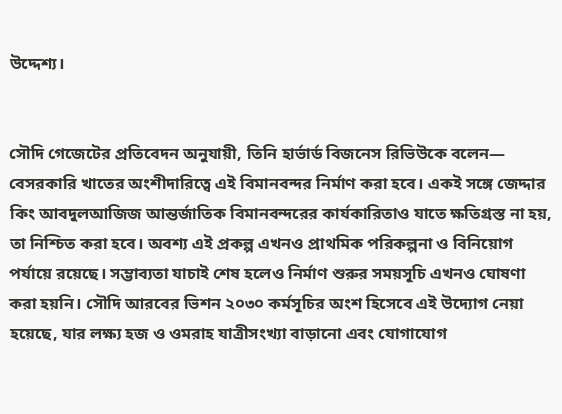উদ্দেশ্য।


সৌদি গেজেটের প্রতিবেদন অনুযায়ী, তিনি হার্ভার্ড বিজনেস রিভিউকে বলেন— বেসরকারি খাতের অংশীদারিত্বে এই বিমানবন্দর নির্মাণ করা হবে। একই সঙ্গে জেদ্দার কিং আবদুলআজিজ আন্তর্জাতিক বিমানবন্দরের কার্যকারিতাও যাতে ক্ষতিগ্রস্ত না হয়, তা নিশ্চিত করা হবে। অবশ্য এই প্রকল্প এখনও প্রাথমিক পরিকল্পনা ও বিনিয়োগ পর্যায়ে রয়েছে। সম্ভাব্যতা যাচাই শেষ হলেও নির্মাণ শুরুর সময়সূচি এখনও ঘোষণা করা হয়নি। সৌদি আরবের ভিশন ২০৩০ কর্মসূচির অংশ হিসেবে এই উদ্যোগ নেয়া হয়েছে, যার লক্ষ্য হজ ও ওমরাহ যাত্রীসংখ্যা বাড়ানো এবং যোগাযোগ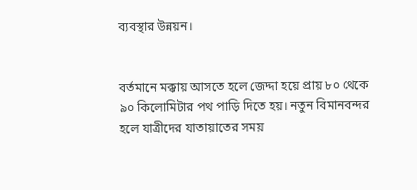ব্যবস্থার উন্নয়ন।


বর্তমানে মক্কায় আসতে হলে জেদ্দা হয়ে প্রায় ৮০ থেকে ৯০ কিলোমিটার পথ পাড়ি দিতে হয়। নতুন বিমানবন্দর হলে যাত্রীদের যাতায়াতের সময়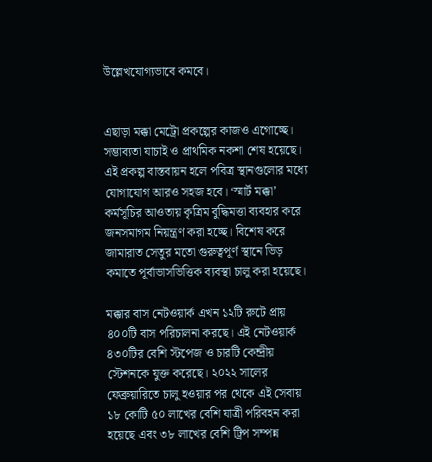উল্লেখযোগ্যভাবে কমবে।


এছাড়া মক্কা মেট্রো প্রকল্পের কাজও এগোচ্ছে। সম্ভাব্যতা যাচাই ও প্রাথমিক নকশা শেষ হয়েছে। এই প্রকল্প বাস্তবায়ন হলে পবিত্র স্থানগুলোর মধ্যে যোগাযোগ আরও সহজ হবে। ‘স্মার্ট মক্কা’ কর্মসূচির আওতায় কৃত্রিম বুদ্ধিমত্তা ব্যবহার করে জনসমাগম নিয়ন্ত্রণ করা হচ্ছে। বিশেষ করে জামারাত সেতুর মতো গুরুত্বপূর্ণ স্থানে ভিড় কমাতে পূর্বাভাসভিত্তিক ব্যবস্থা চালু করা হয়েছে।

মক্কার বাস নেটওয়ার্ক এখন ১২টি রুটে প্রায় ৪০০টি বাস পরিচালনা করছে। এই নেটওয়ার্ক ৪৩০টির বেশি স্টপেজ ও চারটি কেন্দ্রীয় স্টেশনকে যুক্ত করেছে। ২০২২ সালের ফেব্রুয়ারিতে চালু হওয়ার পর থেকে এই সেবায় ১৮ কোটি ৫০ লাখের বেশি যাত্রী পরিবহন করা হয়েছে এবং ৩৮ লাখের বেশি ট্রিপ সম্পন্ন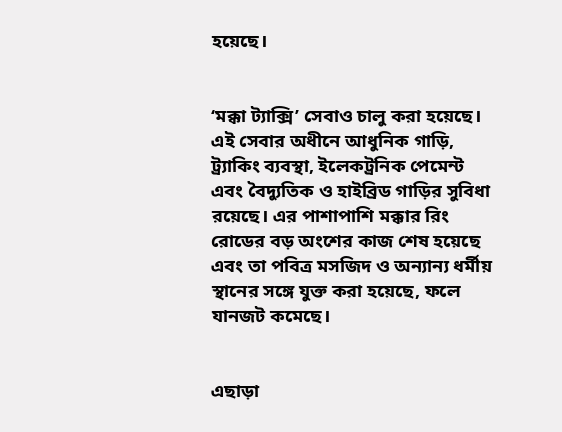হয়েছে।


‘মক্কা ট্যাক্সি’ সেবাও চালু করা হয়েছে। এই সেবার অধীনে আধুনিক গাড়ি, ট্র্যাকিং ব্যবস্থা, ইলেকট্রনিক পেমেন্ট এবং বৈদ্যুতিক ও হাইব্রিড গাড়ির সুবিধা রয়েছে। এর পাশাপাশি মক্কার রিং রোডের বড় অংশের কাজ শেষ হয়েছে এবং তা পবিত্র মসজিদ ও অন্যান্য ধর্মীয় স্থানের সঙ্গে যুক্ত করা হয়েছে, ফলে যানজট কমেছে।


এছাড়া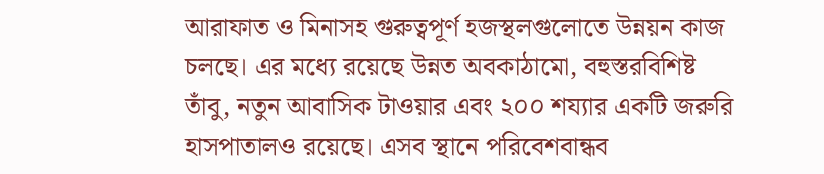আরাফাত ও মিনাসহ গুরুত্বপূর্ণ হজস্থলগুলোতে উন্নয়ন কাজ চলছে। এর মধ্যে রয়েছে উন্নত অবকাঠামো, বহুস্তরবিশিষ্ট তাঁবু, নতুন আবাসিক টাওয়ার এবং ২০০ শয্যার একটি জরুরি হাসপাতালও রয়েছে। এসব স্থানে পরিবেশবান্ধব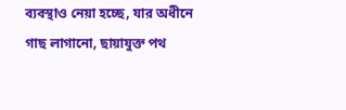ব্যবস্থাও নেয়া হচ্ছে, যার অধীনে গাছ লাগানো, ছায়াযুক্ত পথ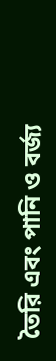তৈরি এবং পানি ও বর্জ্য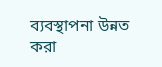ব্যবস্থাপনা উন্নত করা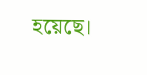হয়েছে।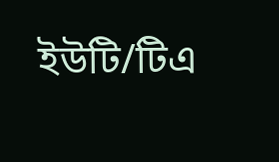ইউটি/টিএ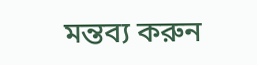মন্তব্য করুন